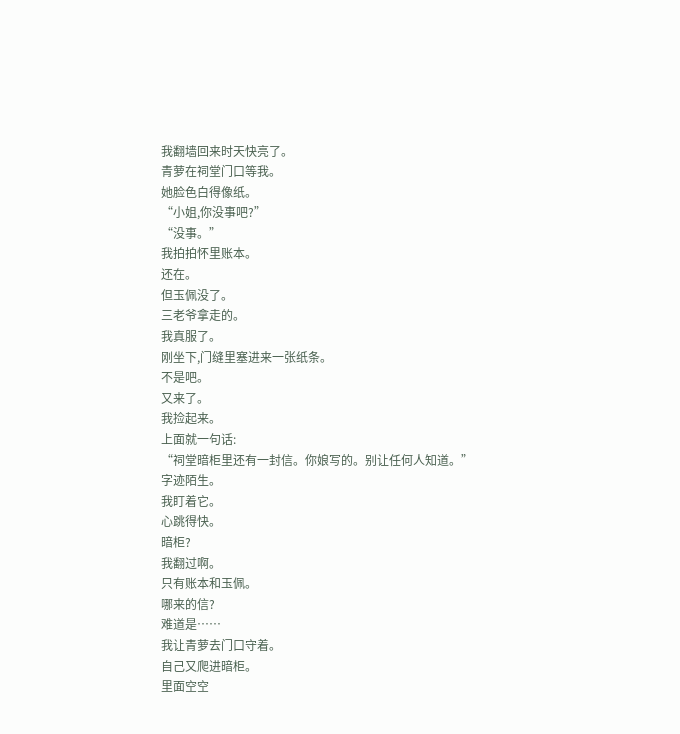我翻墙回来时天快亮了。
青萝在祠堂门口等我。
她脸色白得像纸。
“小姐,你没事吧?”
“没事。”
我拍拍怀里账本。
还在。
但玉佩没了。
三老爷拿走的。
我真服了。
刚坐下,门缝里塞进来一张纸条。
不是吧。
又来了。
我捡起来。
上面就一句话:
“祠堂暗柜里还有一封信。你娘写的。别让任何人知道。”
字迹陌生。
我盯着它。
心跳得快。
暗柜?
我翻过啊。
只有账本和玉佩。
哪来的信?
难道是……
我让青萝去门口守着。
自己又爬进暗柜。
里面空空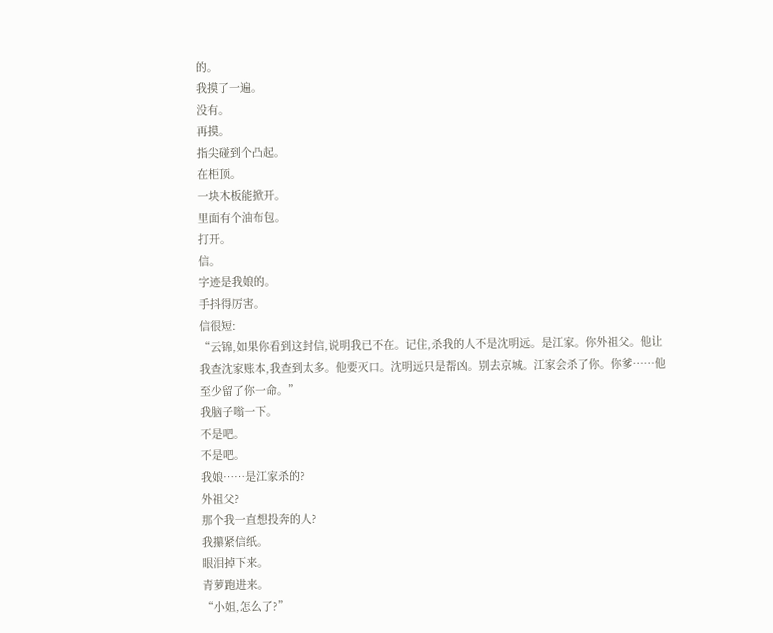的。
我摸了一遍。
没有。
再摸。
指尖碰到个凸起。
在柜顶。
一块木板能掀开。
里面有个油布包。
打开。
信。
字迹是我娘的。
手抖得厉害。
信很短:
“云锦,如果你看到这封信,说明我已不在。记住,杀我的人不是沈明远。是江家。你外祖父。他让我查沈家账本,我查到太多。他要灭口。沈明远只是帮凶。别去京城。江家会杀了你。你爹……他至少留了你一命。”
我脑子嗡一下。
不是吧。
不是吧。
我娘……是江家杀的?
外祖父?
那个我一直想投奔的人?
我攥紧信纸。
眼泪掉下来。
青萝跑进来。
“小姐,怎么了?”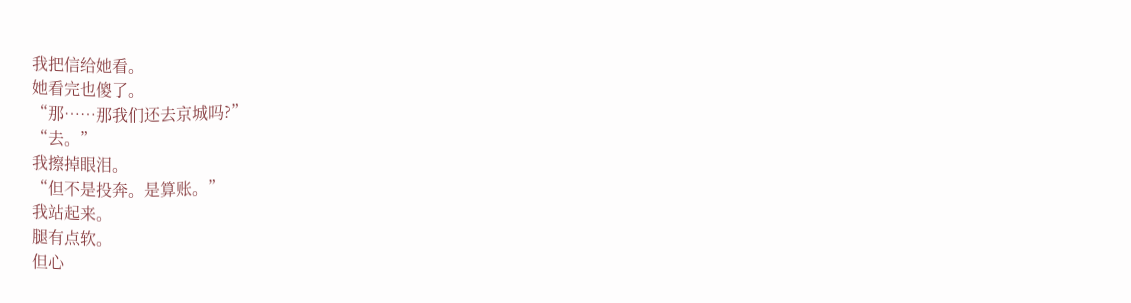我把信给她看。
她看完也傻了。
“那……那我们还去京城吗?”
“去。”
我擦掉眼泪。
“但不是投奔。是算账。”
我站起来。
腿有点软。
但心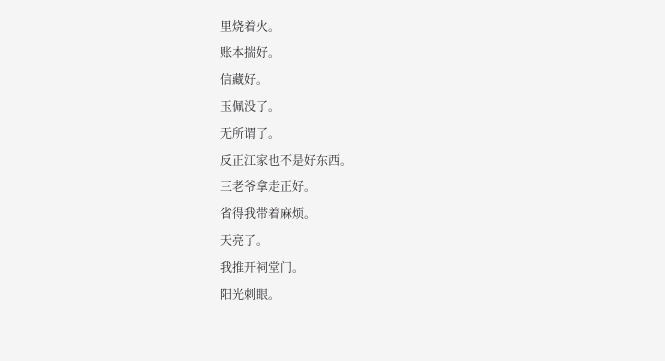里烧着火。
账本揣好。
信藏好。
玉佩没了。
无所谓了。
反正江家也不是好东西。
三老爷拿走正好。
省得我带着麻烦。
天亮了。
我推开祠堂门。
阳光刺眼。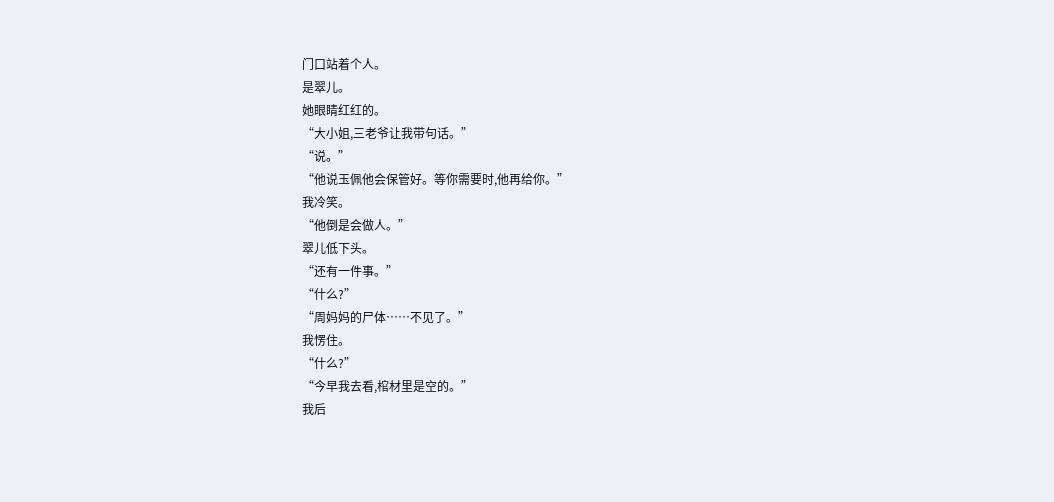门口站着个人。
是翠儿。
她眼睛红红的。
“大小姐,三老爷让我带句话。”
“说。”
“他说玉佩他会保管好。等你需要时,他再给你。”
我冷笑。
“他倒是会做人。”
翠儿低下头。
“还有一件事。”
“什么?”
“周妈妈的尸体……不见了。”
我愣住。
“什么?”
“今早我去看,棺材里是空的。”
我后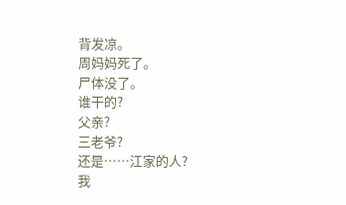背发凉。
周妈妈死了。
尸体没了。
谁干的?
父亲?
三老爷?
还是……江家的人?
我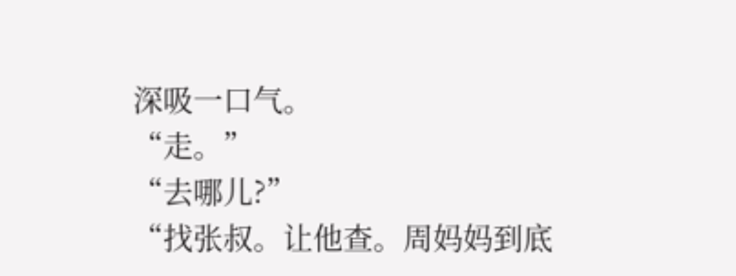深吸一口气。
“走。”
“去哪儿?”
“找张叔。让他查。周妈妈到底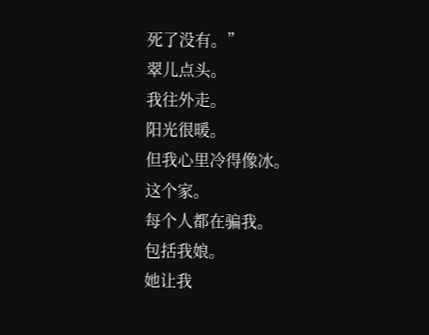死了没有。”
翠儿点头。
我往外走。
阳光很暖。
但我心里冷得像冰。
这个家。
每个人都在骗我。
包括我娘。
她让我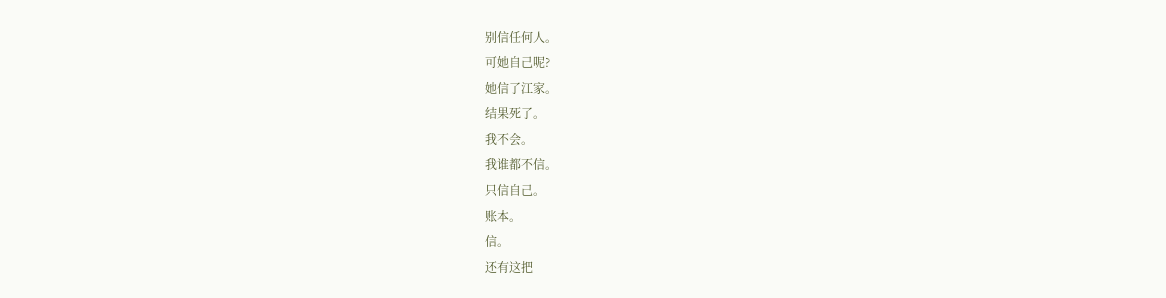别信任何人。
可她自己呢?
她信了江家。
结果死了。
我不会。
我谁都不信。
只信自己。
账本。
信。
还有这把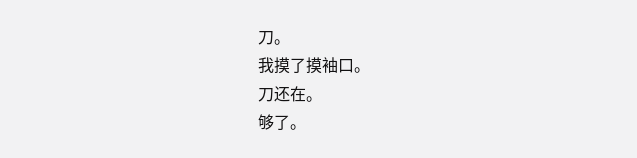刀。
我摸了摸袖口。
刀还在。
够了。